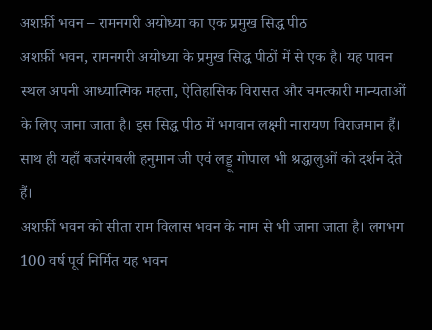अशर्फ़ी भवन – रामनगरी अयोध्या का एक प्रमुख सिद्ध पीठ
अशर्फ़ी भवन, रामनगरी अयोध्या के प्रमुख सिद्ध पीठों में से एक है। यह पावन स्थल अपनी आध्यात्मिक महत्ता, ऐतिहासिक विरासत और चमत्कारी मान्यताओं के लिए जाना जाता है। इस सिद्ध पीठ में भगवान लक्ष्मी नारायण विराजमान हैं। साथ ही यहाँ बजरंगबली हनुमान जी एवं लड्डू गोपाल भी श्रद्धालुओं को दर्शन देते हैं।
अशर्फ़ी भवन को सीता राम विलास भवन के नाम से भी जाना जाता है। लगभग 100 वर्ष पूर्व निर्मित यह भवन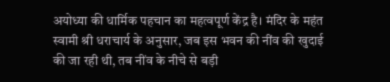अयोध्या की धार्मिक पहचान का महत्वपूर्ण केंद्र है। मंदिर के महंत स्वामी श्री धराचार्य के अनुसार, जब इस भवन की नींव की खुदाई की जा रही थी, तब नींव के नीचे से बड़ी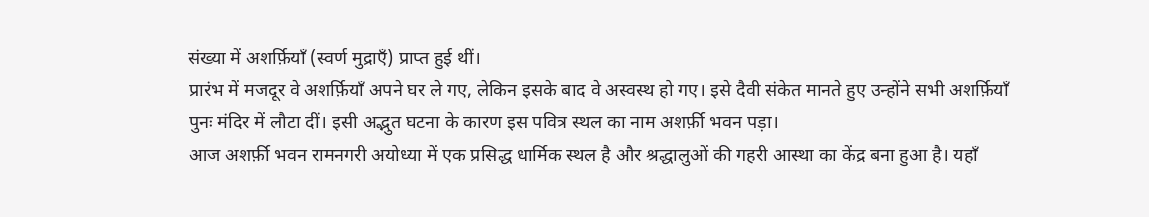संख्या में अशर्फ़ियाँ (स्वर्ण मुद्राएँ) प्राप्त हुई थीं।
प्रारंभ में मजदूर वे अशर्फ़ियाँ अपने घर ले गए, लेकिन इसके बाद वे अस्वस्थ हो गए। इसे दैवी संकेत मानते हुए उन्होंने सभी अशर्फ़ियाँ पुनः मंदिर में लौटा दीं। इसी अद्भुत घटना के कारण इस पवित्र स्थल का नाम अशर्फ़ी भवन पड़ा।
आज अशर्फ़ी भवन रामनगरी अयोध्या में एक प्रसिद्ध धार्मिक स्थल है और श्रद्धालुओं की गहरी आस्था का केंद्र बना हुआ है। यहाँ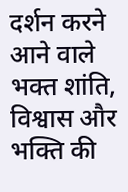दर्शन करने आने वाले भक्त शांति, विश्वास और भक्ति की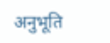अनुभूति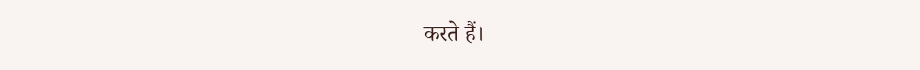करते हैं।